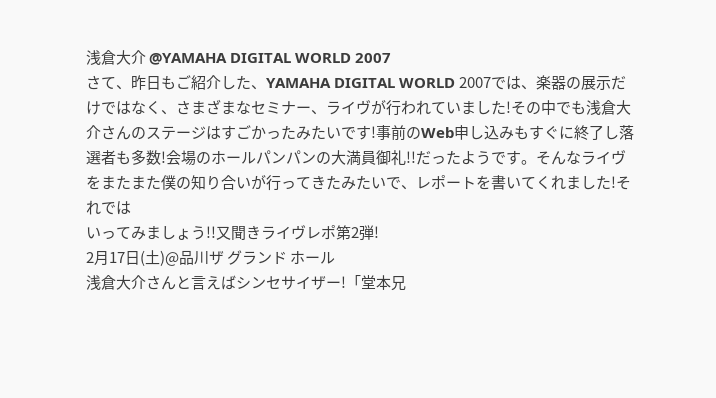浅倉大介 @YAMAHA DIGITAL WORLD 2007
さて、昨日もご紹介した、YAMAHA DIGITAL WORLD 2007では、楽器の展示だけではなく、さまざまなセミナー、ライヴが行われていました!その中でも浅倉大介さんのステージはすごかったみたいです!事前のWeb申し込みもすぐに終了し落選者も多数!会場のホールパンパンの大満員御礼!!だったようです。そんなライヴをまたまた僕の知り合いが行ってきたみたいで、レポートを書いてくれました!それでは
いってみましょう!!又聞きライヴレポ第2弾!
2月17日(土)@品川ザ グランド ホール
浅倉大介さんと言えばシンセサイザー!「堂本兄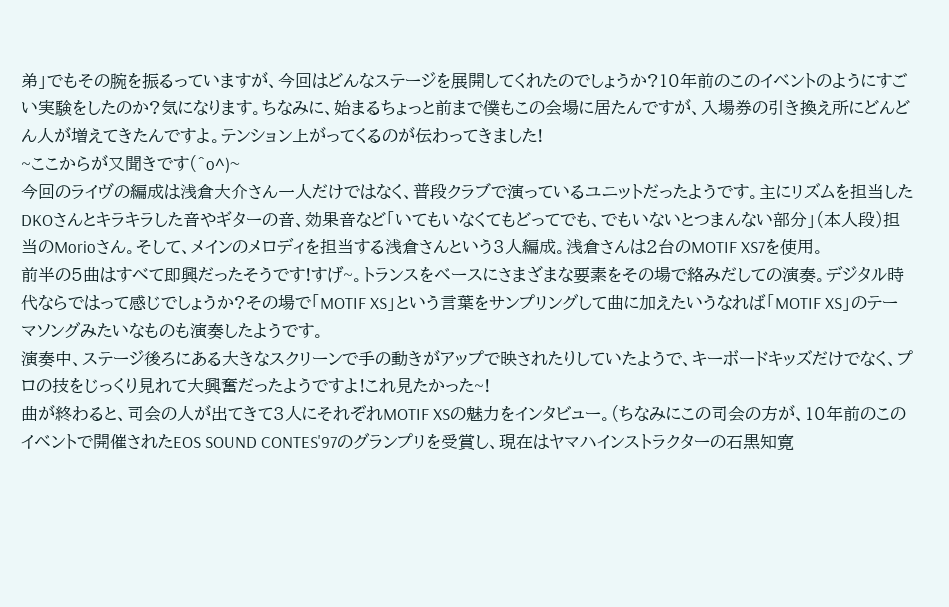弟」でもその腕を振るっていますが、今回はどんなステージを展開してくれたのでしょうか?10年前のこのイベントのようにすごい実験をしたのか?気になります。ちなみに、始まるちょっと前まで僕もこの会場に居たんですが、入場券の引き換え所にどんどん人が増えてきたんですよ。テンション上がってくるのが伝わってきました!
~ここからが又聞きです(^o^)~
今回のライヴの編成は浅倉大介さん一人だけではなく、普段クラブで演っているユニットだったようです。主にリズムを担当したDKOさんとキラキラした音やギターの音、効果音など「いてもいなくてもどってでも、でもいないとつまんない部分」(本人段)担当のMorioさん。そして、メインのメロディを担当する浅倉さんという3人編成。浅倉さんは2台のMOTIF XS7を使用。
前半の5曲はすべて即興だったそうです!すげ~。トランスをベースにさまざまな要素をその場で絡みだしての演奏。デジタル時代ならではって感じでしょうか?その場で「MOTIF XS」という言葉をサンプリングして曲に加えたいうなれば「MOTIF XS」のテーマソングみたいなものも演奏したようです。
演奏中、ステージ後ろにある大きなスクリーンで手の動きがアップで映されたりしていたようで、キーボードキッズだけでなく、プロの技をじっくり見れて大興奮だったようですよ!これ見たかった~!
曲が終わると、司会の人が出てきて3人にそれぞれMOTIF XSの魅力をインタビュー。(ちなみにこの司会の方が、10年前のこのイベントで開催されたEOS SOUND CONTES'97のグランプリを受賞し、現在はヤマハインストラクターの石黒知寛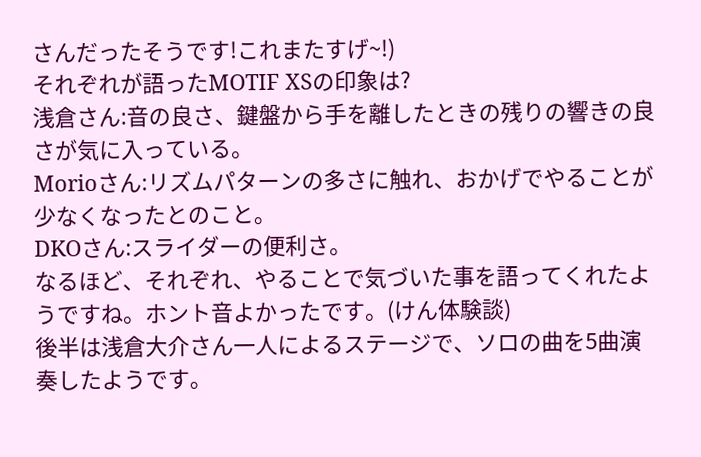さんだったそうです!これまたすげ~!)
それぞれが語ったMOTIF XSの印象は?
浅倉さん:音の良さ、鍵盤から手を離したときの残りの響きの良さが気に入っている。
Morioさん:リズムパターンの多さに触れ、おかげでやることが少なくなったとのこと。
DKOさん:スライダーの便利さ。
なるほど、それぞれ、やることで気づいた事を語ってくれたようですね。ホント音よかったです。(けん体験談)
後半は浅倉大介さん一人によるステージで、ソロの曲を5曲演奏したようです。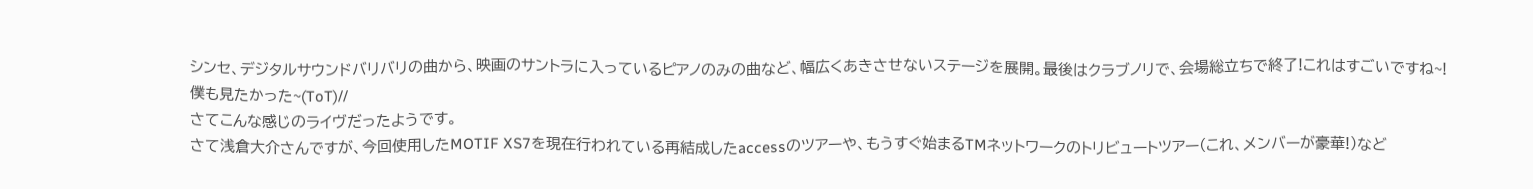シンセ、デジタルサウンドバリバリの曲から、映画のサントラに入っているピアノのみの曲など、幅広くあきさせないステージを展開。最後はクラブノリで、会場総立ちで終了!これはすごいですね~!
僕も見たかった~(ToT)//
さてこんな感じのライヴだったようです。
さて浅倉大介さんですが、今回使用したMOTIF XS7を現在行われている再結成したaccessのツアーや、もうすぐ始まるTMネットワークのトリビュートツアー(これ、メンバーが豪華!)など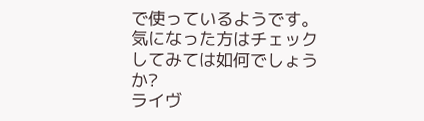で使っているようです。気になった方はチェックしてみては如何でしょうか?
ライヴ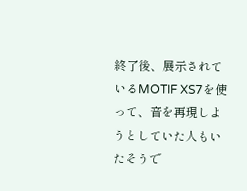終了後、展示されているMOTIF XS7を使って、音を再現しようとしていた人もいたそうで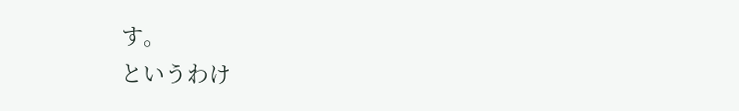す。
というわけ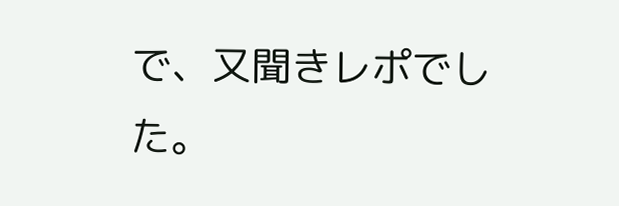で、又聞きレポでした。